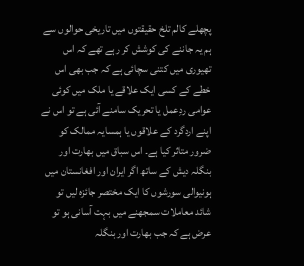پچھلے کالم تلخ حقیقتوں میں تاریخی حوالوں سے ہم یہ جاننے کی کوشش کر رہے تھے کہ اس تھیوری میں کتنی سچائی ہے کہ جب بھی اس خطے کے کسی ایک علاقے یا ملک میں کوئی عوامی ردِعمل یا تحریک سامنے آئی ہے تو اس نے اپنے اردگرد کے علاقوں یا ہمسایہ ممالک کو ضرور متاثر کیا ہے۔ اس سباق میں بھارت اور بنگلہ دیش کے ساتھ اگر ایران اور افغانستان میں ہونیوالی سورشوں کا ایک مختصر جائزہ لیں تو شائد معاملات سمجھنے میں بہت آسانی ہو تو عرض ہے کہ جب بھارت اور بنگلہ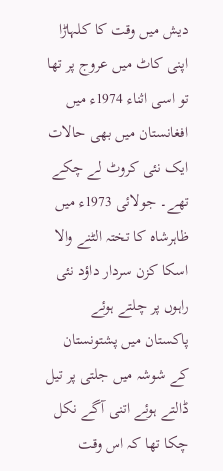دیش میں وقت کا کلہاڑا اپنی کاٹ میں عروج پر تھا تو اسی اثناء 1974ء میں افغانستان میں بھی حالات ایک نئی کروٹ لے چکے تھے۔ جولائی 1973ء میں ظاہرشاہ کا تختہ الٹنے والا اسکا کزن سردار داؤد نئی راہوں پر چلتے ہوئے پاکستان میں پشتونستان کے شوشہ میں جلتی پر تیل ڈالتے ہوئے اتنی آگے نکل چکا تھا کہ اس وقت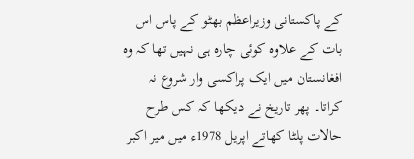کے پاکستانی وزیراعظم بھٹو کے پاس اس بات کے علاوہ کوئی چارہ ہی نہیں تھا کہ وہ افغانستان میں ایک پراکسی وار شروع نہ کراتا۔ پھر تاریخ نے دیکھا کہ کس طرح حالات پلٹا کھاتے اپریل 1978ء میں میر اکبر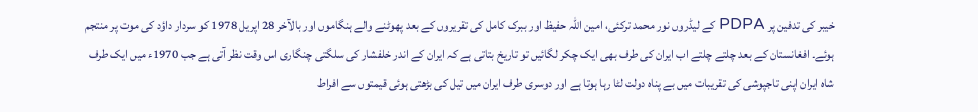خیبر کی تدفین پر PDPA کے لیڈروں نور محمد ترکئی، امین اللہ حفیظ اور ببرک کامل کی تقریروں کے بعد پھوٹنے والے ہنگاموں اور بالآخر 28 اپریل 1978 کو سردار داؤد کی موت پر منتجم ہوئے۔ افغانستان کے بعد چلتے چلتے اب ایران کی طرف بھی ایک چکر لگائیں تو تاریخ بتاتی ہے کہ ایران کے اندر خلفشار کی سلگتی چنگاری اس وقت نظر آتی ہے جب 1970ء میں ایک طرف شاہ ایران اپنی تاجپوشی کی تقریبات میں بے پناہ دولت لٹا رہا ہوتا ہے اور دوسری طرف ایران میں تیل کی بڑھتی ہوئی قیمتوں سے افراط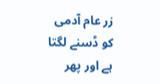زر عام آدمی کو ڈسنے لگتا ہے اور پھر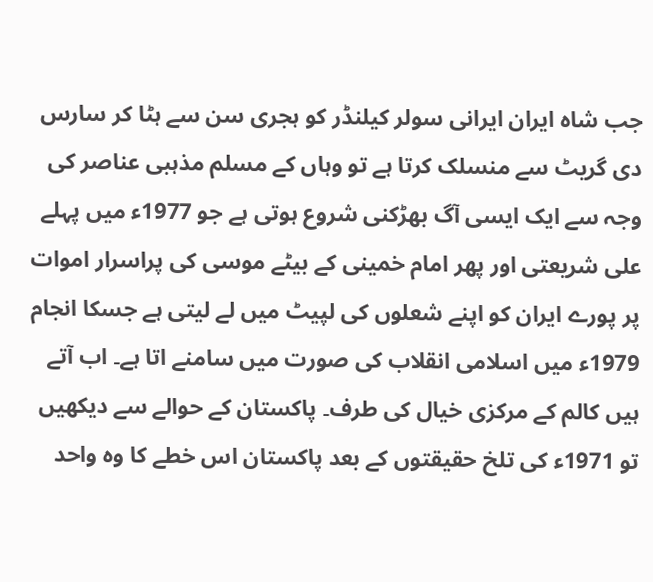جب شاہ ایران ایرانی سولر کیلنڈر کو ہجری سن سے ہٹا کر سارس دی گریٹ سے منسلک کرتا ہے تو وہاں کے مسلم مذہبی عناصر کی وجہ سے ایک ایسی آگ بھڑکنی شروع ہوتی ہے جو 1977ء میں پہلے علی شریعتی اور پھر امام خمینی کے بیٹے موسی کی پراسرار اموات پر پورے ایران کو اپنے شعلوں کی لپیٹ میں لے لیتی ہے جسکا انجام 1979ء میں اسلامی انقلاب کی صورت میں سامنے اتا ہے۔ اب آتے ہیں کالم کے مرکزی خیال کی طرف۔ پاکستان کے حوالے سے دیکھیں تو 1971ء کی تلخ حقیقتوں کے بعد پاکستان اس خطے کا وہ واحد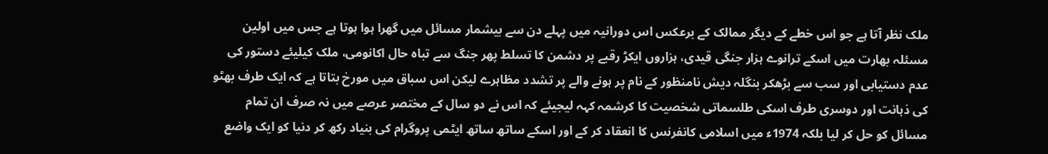ملک نظر آتا ہے جو اس خطے کے دیگر ممالک کے برعکس اس دورانیہ میں پہلے دن سے بیشمار مسائل میں گھرا ہوا ہوتا ہے جس میں اولین مسئلہ بھارت میں اسکے ترانوے ہزار جنگی قیدی، ہزاروں ایکڑ رقبے پر دشمن کا تسلط پھر جنگ سے تباہ حال اکانومی، ملک کیلیئے دستور کی عدم دستیابی اور سب سے بڑھکر بنگلہ دیش نامنظور کے نام پر ہونے والے پر تشدد مظاہرے لیکن اس سباق میں مورخ بتاتا ہے کہ ایک طرف بھٹو کی ذہانت اور دوسری طرف اسکی طلسماتی شخصیت کا کرشمہ کہہ لیجیئے کہ اس نے دو سال کے مختصر عرصے میں نہ صرف ان تمام مسائل کو حل کر لیا بلکہ 1974ء میں اسلامی کانفرنس کا انعقاد کر کے اور اسکے ساتھ ساتھ ایٹمی پروگرام کی بنیاد رکھ کر دنیا کو ایک واضع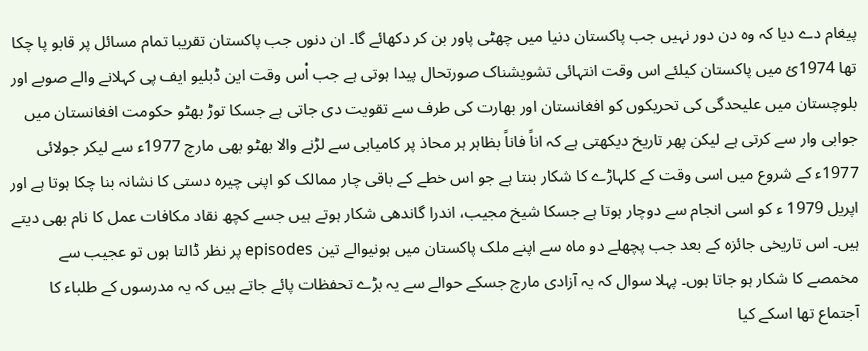پیغام دے دیا کہ وہ دن دور نہیں جب پاکستان دنیا میں چھٹی پاور بن کر دکھائے گا۔ ان دنوں جب پاکستان تقریبا تمام مسائل پر قابو پا چکا تھا 1974ئ میں پاکستان کیلئے اس وقت انتہائی تشویشناک صورتحال پیدا ہوتی ہے جب اْس وقت این ڈبلیو ایف پی کہلانے والے صوبے اور بلوچستان میں علیحدگی کی تحریکوں کو افغانستان اور بھارت کی طرف سے تقویت دی جاتی ہے جسکا توڑ بھٹو حکومت افغانستان میں جوابی وار سے کرتی ہے لیکن پھر تاریخ دیکھتی ہے کہ اناً فاناً بظاہر ہر محاذ پر کامیابی سے لڑنے والا بھٹو بھی مارچ 1977ء سے لیکر جولائی 1977ء کے شروع میں اسی وقت کے کلہاڑے کا شکار بنتا ہے جو اس خطے کے باقی چار ممالک کو اپنی چیرہ دستی کا نشانہ بنا چکا ہوتا ہے اور اپریل 1979 ء کو اسی انجام سے دوچار ہوتا ہے جسکا شیخ مجیب، اندرا گاندھی شکار ہوتے ہیں جسے کچھ نقاد مکافات عمل کا نام بھی دیتے ہیں۔ اس تاریخی جائزہ کے بعد جب پچھلے دو ماہ سے اپنے ملک پاکستان میں ہونیوالے تین episodes پر نظر ڈالتا ہوں تو عجیب سے مخمصے کا شکار ہو جاتا ہوں۔ پہلا سوال کہ یہ آزادی مارچ جسکے حوالے سے یہ بڑے تحفظات پائے جاتے ہیں کہ یہ مدرسوں کے طلباء کا آجتماع تھا اسکے کیا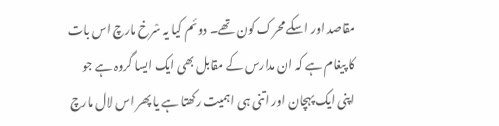مقاصد اور اسکے محرک کون تھے۔ دوئم کیا یہ سْرخ مارچ اس بات کا پیغام ہے کہ ان مدارس کے مقابل بھی ایک ایسا گروہ ہے جو اپنی ایک پہچان اور اتنی ہی اہمیت رکھتا ہے یا پھر اس لال مارچ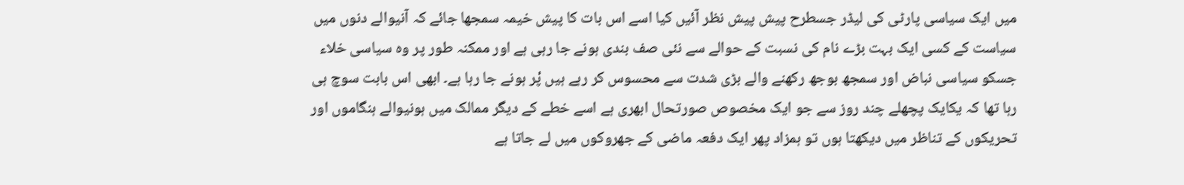میں ایک سیاسی پارٹی کی لیڈر جسطرح پیش پیش نظر آئیں کیا اسے اس بات کا پیش خیمہ سمجھا جائے کہ آنیوالے دنوں میں سیاست کے کسی ایک بہت بڑے نام کی نسبت کے حوالے سے نئی صف بندی ہونے جا رہی ہے اور ممکنہ طور پر وہ سیاسی خلاء جسکو سیاسی نباض اور سمجھ بوجھ رکھنے والے بڑی شدت سے محسوس کر رہے ہیں پْر ہونے جا رہا ہے۔ ابھی اس بابت سوچ ہی رہا تھا کہ یکایک پچھلے چند روز سے جو ایک مخصوص صورتحال ابھری ہے اسے خطے کے دیگر ممالک میں ہونیوالے ہنگاموں اور تحریکوں کے تناظر میں دیکھتا ہوں تو ہمزاد پھر ایک دفعہ ماضی کے جھروکوں میں لے جاتا ہے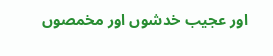اور عجیب خدشوں اور مخمصوں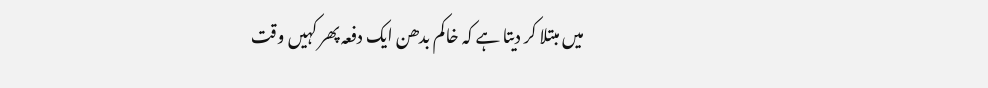میں مبتلا کر دیتا ہے کہ خاکم بدھن ایک دفعہ پھر کہیں وقت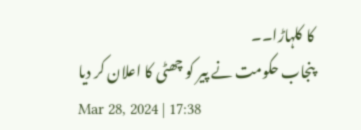کا کلہاڑا۔۔
پنجاب حکومت نے پیر کو چھٹی کا اعلان کر دیا
Mar 28, 2024 | 17:38